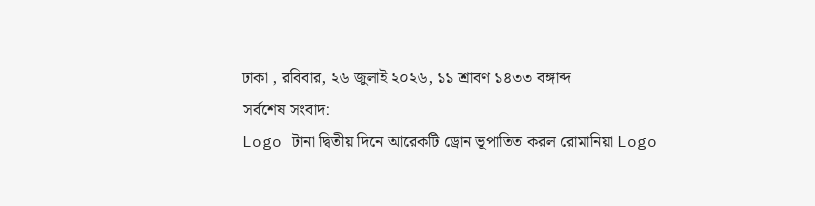ঢাকা , রবিবার, ২৬ জুলাই ২০২৬, ১১ শ্রাবণ ১৪৩৩ বঙ্গাব্দ
সর্বশেষ সংবাদ:
Logo টানা দ্বিতীয় দিনে আরেকটি ড্রোন ভূপাতিত করল রোমানিয়া Logo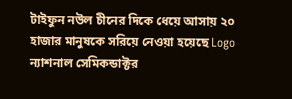টাইফুন নউল চীনের দিকে ধেয়ে আসায় ২০ হাজার মানুষকে সরিয়ে নেওয়া হয়েছে Logo ন্যাশনাল সেমিকন্ডাক্টর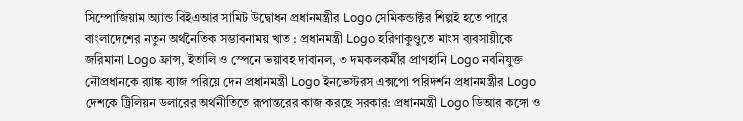সিম্পোজিয়াম অ্যান্ড বিইএআর সামিট উদ্বোধন প্রধানমন্ত্রীর Logo সেমিকন্ডাক্টর শিল্পই হতে পারে বাংলাদেশের নতুন অর্থনৈতিক সম্ভাবনাময় খাত : প্রধানমন্ত্রী Logo হরিণাকুণ্ডুতে মাংস ব্যবসায়ীকে জরিমানা Logo ফ্রান্স, ইতালি ও স্পেনে ভয়াবহ দাবানল, ৩ দমকলকর্মীর প্রাণহানি Logo নবনিযুক্ত নৌপ্রধানকে র‌্যাঙ্ক ব্যাজ পরিয়ে দেন প্রধানমন্ত্রী Logo ইনভেস্টরস এক্সপো পরিদর্শন প্রধানমন্ত্রীর Logo দেশকে ট্রিলিয়ন ডলারের অর্থনীতিতে রূপান্তরের কাজ করছে সরকার: প্রধানমন্ত্রী Logo ডিআর কঙ্গো ও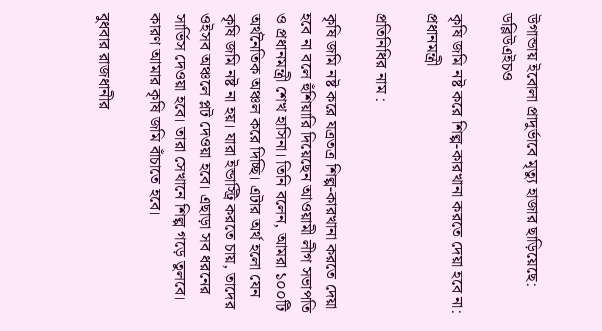উগান্ডায় ইবোলা প্রাদুর্ভাবে মৃত্যু হাজার ছাড়িয়েছে: ডব্লিউএইচও

কৃষি জমি নষ্ট করে শিল্প-কারখানা করতে দেয়া হবে না: প্রধানমন্ত্রী

প্রতিনিধির নাম :

কৃষি জমি নষ্ট করে যত্রতত্র শিল্প-কারখানা করতে দেয়া হবে না বলে হুঁশিয়ারি দিয়েছেন আওয়ামী লীগ সভাপতি ও প্রধানমন্ত্রী শেখ হাসিনা। তিনি বলেন, আমরা ১০০টি অর্থনৈতিক অঞ্চল করে দিচ্ছি। এটার অর্থ হলো যেন কৃষি জমি নষ্ট না হয়। যারা ইন্ডাস্ট্রি করতে চায়, তাদের ওইসব অঞ্চলে প্লট দেওয়া হবে। এছাড়া সব ধরনের সার্ভিস দেওয়া হবে। তারা সেখানে শিল্প গড়ে তুলবে। কারণ আমার কৃষি জমি বাঁচাতে হবে।

বুধবার রাজধানীর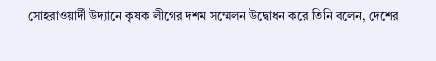সোহরাওয়ার্দী উদ্যানে কৃষক লীগের দশম সম্মেলন উদ্বোধন করে তিনি বলেন, দেশের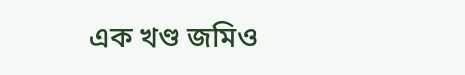এক খণ্ড জমিও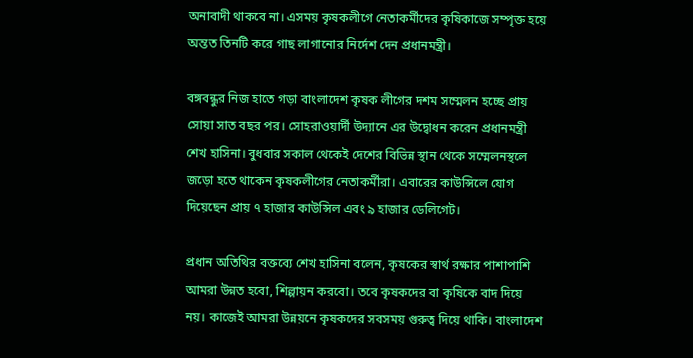অনাবাদী থাকবে না। এসময় কৃষকলীগে নেতাকর্মীদের কৃষিকাজে সম্পৃক্ত হয়ে অন্তত তিনটি করে গাছ লাগানোর নির্দেশ দেন প্রধানমন্ত্রী।

বঙ্গবন্ধুর নিজ হাতে গড়া বাংলাদেশ কৃষক লীগের দশম সম্মেলন হচ্ছে প্রায় সোয়া সাত বছর পর। সোহরাওয়ার্দী উদ্যানে এর উদ্বোধন করেন প্রধানমন্ত্রী শেখ হাসিনা। বুধবার সকাল থেকেই দেশের বিভিন্ন স্থান থেকে সম্মেলনস্থলে জড়ো হতে থাকেন কৃষকলীগের নেতাকর্মীরা। এবারের কাউন্সিলে যোগ দিয়েছেন প্রায় ৭ হাজার কাউন্সিল এবং ৯ হাজার ডেলিগেট।

প্রধান অতিথির বক্তব্যে শেখ হাসিনা বলেন, কৃষকের স্বার্থ রক্ষার পাশাপাশি আমরা উন্নত হবো, শিল্পায়ন করবো। তবে কৃষকদের বা কৃষিকে বাদ দিয়ে নয়। কাজেই আমরা উন্নয়নে কৃষকদের সবসময় গুরুত্ব দিয়ে থাকি। বাংলাদেশ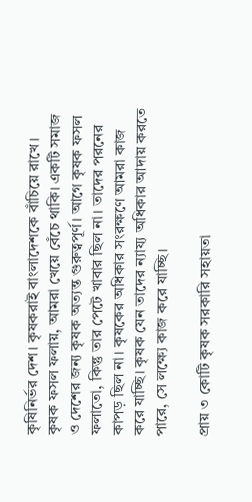কৃষিনির্ভর দেশ। কৃষকরাই বাংলাদেশকে বাঁচিয়ে রাখে। কৃষক ফসল ফলায়, আমরা খেয়ে বেঁচে থাকি। একটি সমাজ ও দেশের জন্য কৃষক অত্যন্ত গুরুত্বপূর্ণ। আগে কৃষক ফসল ফলাতো, কিন্তু তার পেটে খাবার ছিল না। তাদের পরনের কাপড় ছিল না। কৃষকের অধিকার সংরক্ষণে আমরা কাজ করে যাচ্ছি। কৃষক যেন তাদের ন্যায্য অধিকার আদায় করতে পারে, সে লক্ষ্যে কাজ করে যাচ্ছি।

প্রায় ৩ কোটি কৃষক সরকারি সহায়তা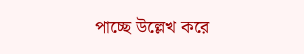পাচ্ছে উল্লেখ করে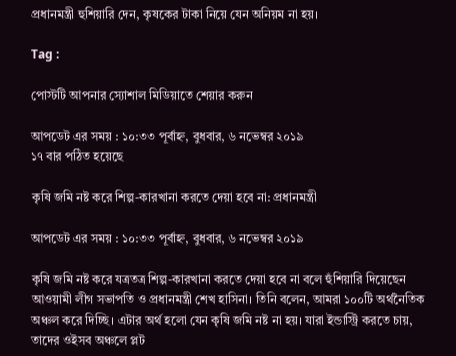প্রধানমন্ত্রী হুশিয়ারি দেন, কৃষকের টাকা নিয়ে যেন অনিয়ম না হয়।

Tag :

পোস্টটি আপনার স্যোশাল মিডিয়াতে শেয়ার করুন

আপডেট এর সময় : ১০:৩৩ পূর্বাহ্ন, বুধবার, ৬ নভেম্বর ২০১৯
১৭ বার পঠিত হয়েছে

কৃষি জমি নষ্ট করে শিল্প-কারখানা করতে দেয়া হবে না: প্রধানমন্ত্রী

আপডেট এর সময় : ১০:৩৩ পূর্বাহ্ন, বুধবার, ৬ নভেম্বর ২০১৯

কৃষি জমি নষ্ট করে যত্রতত্র শিল্প-কারখানা করতে দেয়া হবে না বলে হুঁশিয়ারি দিয়েছেন আওয়ামী লীগ সভাপতি ও প্রধানমন্ত্রী শেখ হাসিনা। তিনি বলেন, আমরা ১০০টি অর্থনৈতিক অঞ্চল করে দিচ্ছি। এটার অর্থ হলো যেন কৃষি জমি নষ্ট না হয়। যারা ইন্ডাস্ট্রি করতে চায়, তাদের ওইসব অঞ্চলে প্লট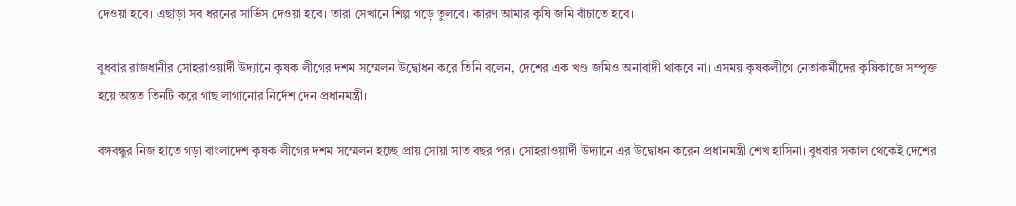দেওয়া হবে। এছাড়া সব ধরনের সার্ভিস দেওয়া হবে। তারা সেখানে শিল্প গড়ে তুলবে। কারণ আমার কৃষি জমি বাঁচাতে হবে।

বুধবার রাজধানীর সোহরাওয়ার্দী উদ্যানে কৃষক লীগের দশম সম্মেলন উদ্বোধন করে তিনি বলেন, দেশের এক খণ্ড জমিও অনাবাদী থাকবে না। এসময় কৃষকলীগে নেতাকর্মীদের কৃষিকাজে সম্পৃক্ত হয়ে অন্তত তিনটি করে গাছ লাগানোর নির্দেশ দেন প্রধানমন্ত্রী।

বঙ্গবন্ধুর নিজ হাতে গড়া বাংলাদেশ কৃষক লীগের দশম সম্মেলন হচ্ছে প্রায় সোয়া সাত বছর পর। সোহরাওয়ার্দী উদ্যানে এর উদ্বোধন করেন প্রধানমন্ত্রী শেখ হাসিনা। বুধবার সকাল থেকেই দেশের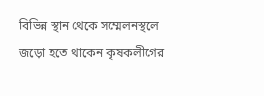বিভিন্ন স্থান থেকে সম্মেলনস্থলে জড়ো হতে থাকেন কৃষকলীগের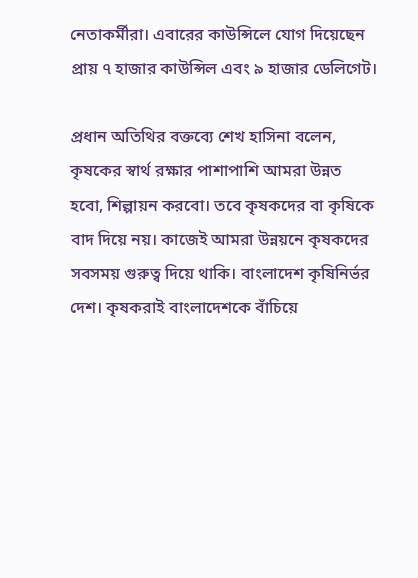নেতাকর্মীরা। এবারের কাউন্সিলে যোগ দিয়েছেন প্রায় ৭ হাজার কাউন্সিল এবং ৯ হাজার ডেলিগেট।

প্রধান অতিথির বক্তব্যে শেখ হাসিনা বলেন, কৃষকের স্বার্থ রক্ষার পাশাপাশি আমরা উন্নত হবো, শিল্পায়ন করবো। তবে কৃষকদের বা কৃষিকে বাদ দিয়ে নয়। কাজেই আমরা উন্নয়নে কৃষকদের সবসময় গুরুত্ব দিয়ে থাকি। বাংলাদেশ কৃষিনির্ভর দেশ। কৃষকরাই বাংলাদেশকে বাঁচিয়ে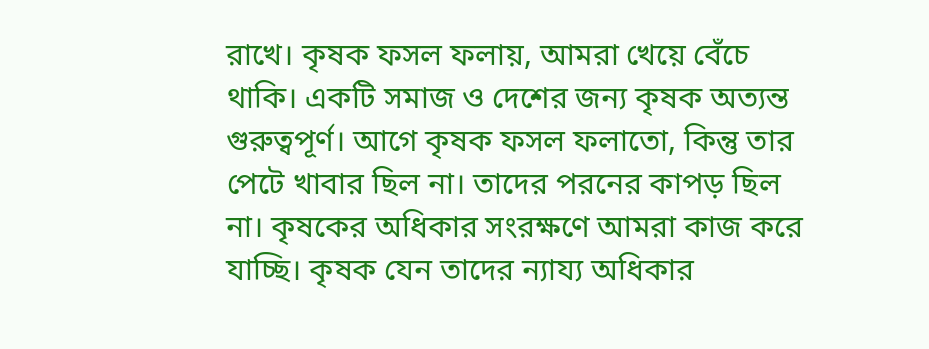রাখে। কৃষক ফসল ফলায়, আমরা খেয়ে বেঁচে থাকি। একটি সমাজ ও দেশের জন্য কৃষক অত্যন্ত গুরুত্বপূর্ণ। আগে কৃষক ফসল ফলাতো, কিন্তু তার পেটে খাবার ছিল না। তাদের পরনের কাপড় ছিল না। কৃষকের অধিকার সংরক্ষণে আমরা কাজ করে যাচ্ছি। কৃষক যেন তাদের ন্যায্য অধিকার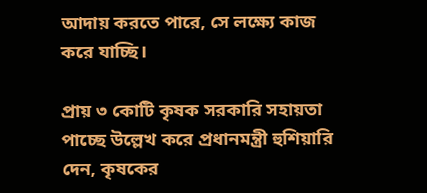আদায় করতে পারে, সে লক্ষ্যে কাজ করে যাচ্ছি।

প্রায় ৩ কোটি কৃষক সরকারি সহায়তা পাচ্ছে উল্লেখ করে প্রধানমন্ত্রী হুশিয়ারি দেন, কৃষকের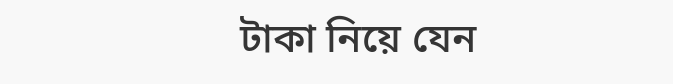টাকা নিয়ে যেন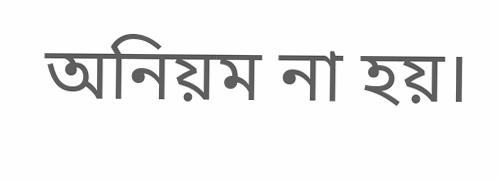অনিয়ম না হয়।